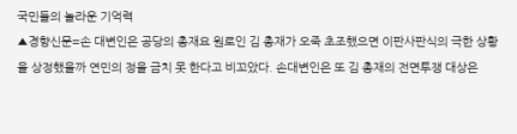국민들의 놀라운 기억력
▲경향신문=손 대변인은 공당의 총재요 원로인 김 총재가 오죽 초조했으면 이판사판식의 극한 상황을 상정했을까 연민의 정을 금치 못 한다고 비꼬았다. 손대변인은 또 김 총재의 전면투쟁 대상은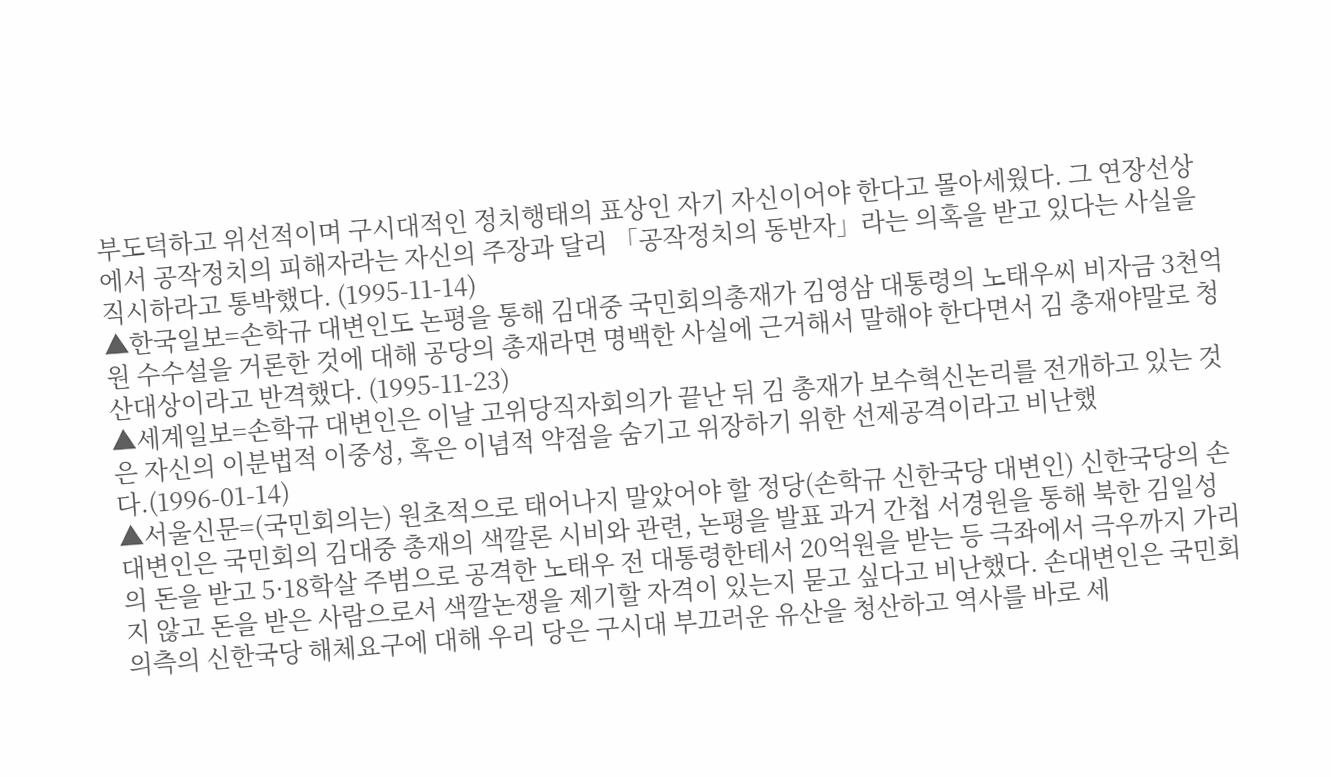부도덕하고 위선적이며 구시대적인 정치행태의 표상인 자기 자신이어야 한다고 몰아세웠다. 그 연장선상에서 공작정치의 피해자라는 자신의 주장과 달리 「공작정치의 동반자」라는 의혹을 받고 있다는 사실을 직시하라고 통박했다. (1995-11-14)
▲한국일보=손학규 대변인도 논평을 통해 김대중 국민회의총재가 김영삼 대통령의 노태우씨 비자금 3천억원 수수설을 거론한 것에 대해 공당의 총재라면 명백한 사실에 근거해서 말해야 한다면서 김 총재야말로 청산대상이라고 반격했다. (1995-11-23)
▲세계일보=손학규 대변인은 이날 고위당직자회의가 끝난 뒤 김 총재가 보수혁신논리를 전개하고 있는 것은 자신의 이분법적 이중성, 혹은 이념적 약점을 숨기고 위장하기 위한 선제공격이라고 비난했다.(1996-01-14)
▲서울신문=(국민회의는) 원초적으로 태어나지 말았어야 할 정당(손학규 신한국당 대변인) 신한국당의 손대변인은 국민회의 김대중 총재의 색깔론 시비와 관련, 논평을 발표 과거 간첩 서경원을 통해 북한 김일성의 돈을 받고 5·18학살 주범으로 공격한 노태우 전 대통령한테서 20억원을 받는 등 극좌에서 극우까지 가리지 않고 돈을 받은 사람으로서 색깔논쟁을 제기할 자격이 있는지 묻고 싶다고 비난했다. 손대변인은 국민회의측의 신한국당 해체요구에 대해 우리 당은 구시대 부끄러운 유산을 청산하고 역사를 바로 세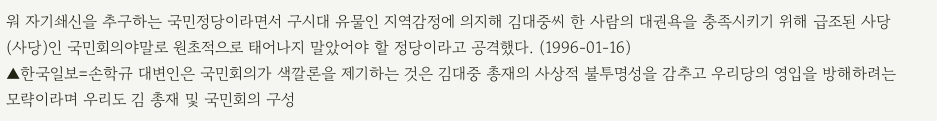워 자기쇄신을 추구하는 국민정당이라면서 구시대 유물인 지역감정에 의지해 김대중씨 한 사람의 대권욕을 충족시키기 위해 급조된 사당(사당)인 국민회의야말로 원초적으로 태어나지 말았어야 할 정당이라고 공격했다. (1996-01-16)
▲한국일보=손학규 대변인은 국민회의가 색깔론을 제기하는 것은 김대중 총재의 사상적 불투명성을 감추고 우리당의 영입을 방해하려는 모략이라며 우리도 김 총재 및 국민회의 구성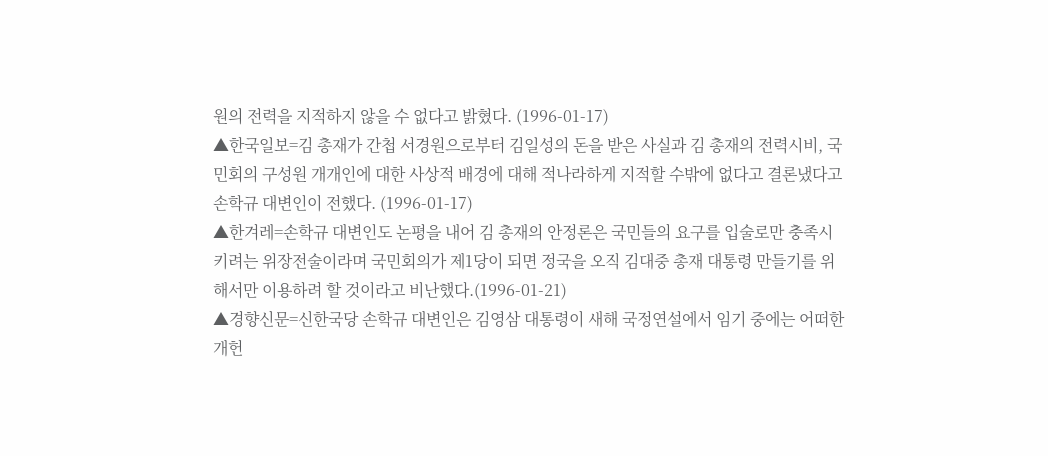원의 전력을 지적하지 않을 수 없다고 밝혔다. (1996-01-17)
▲한국일보=김 총재가 간첩 서경원으로부터 김일성의 돈을 받은 사실과 김 총재의 전력시비, 국민회의 구성원 개개인에 대한 사상적 배경에 대해 적나라하게 지적할 수밖에 없다고 결론냈다고 손학규 대변인이 전했다. (1996-01-17)
▲한겨레=손학규 대변인도 논평을 내어 김 총재의 안정론은 국민들의 요구를 입술로만 충족시키려는 위장전술이라며 국민회의가 제1당이 되면 정국을 오직 김대중 총재 대통령 만들기를 위해서만 이용하려 할 것이라고 비난했다.(1996-01-21)
▲경향신문=신한국당 손학규 대변인은 김영삼 대통령이 새해 국정연설에서 임기 중에는 어떠한 개헌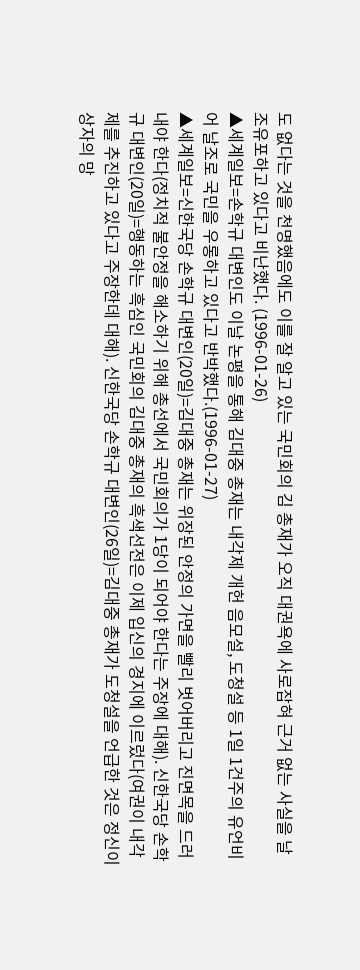도 없다는 것을 천명했음에도 이를 잘 알고 있는 국민회의 김 총재가 오직 대권욕에 사로잡혀 근거 없는 사실을 날조유포하고 있다고 비난했다. (1996-01-26)
▲세계일보=손학규 대변인도 이날 논평을 통해 김대중 총재는 내각제 개헌 음모설, 도청설 등 1일 1건주의 유언비어 날조로 국민을 우롱하고 있다고 반박했다.(1996-01-27)
▲세계일보=신한국당 손학규 대변인(20일)=김대중 총재는 위장된 안정의 가면을 빨리 벗어버리고 진면목을 드러내야 한다(정치적 불안정을 해소하기 위해 총선에서 국민회의가 1당이 되어야 한다는 주장에 대해). 신한국당 손학규 대변인(20일)=행동하는 흑심인 국민회의 김대중 총재의 흑색선전은 이제 입신의 경지에 이르렀다(여권이 내각제를 추진하고 있다고 주장한데 대해). 신한국당 손학규 대변인(26일)=김대중 총재가 도청설을 언급한 것은 정신이상자의 망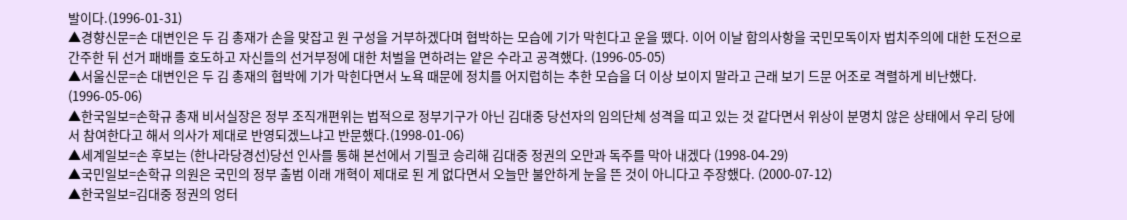발이다.(1996-01-31)
▲경향신문=손 대변인은 두 김 총재가 손을 맞잡고 원 구성을 거부하겠다며 협박하는 모습에 기가 막힌다고 운을 뗐다. 이어 이날 합의사항을 국민모독이자 법치주의에 대한 도전으로 간주한 뒤 선거 패배를 호도하고 자신들의 선거부정에 대한 처벌을 면하려는 얕은 수라고 공격했다. (1996-05-05)
▲서울신문=손 대변인은 두 김 총재의 협박에 기가 막힌다면서 노욕 때문에 정치를 어지럽히는 추한 모습을 더 이상 보이지 말라고 근래 보기 드문 어조로 격렬하게 비난했다. (1996-05-06)
▲한국일보=손학규 총재 비서실장은 정부 조직개편위는 법적으로 정부기구가 아닌 김대중 당선자의 임의단체 성격을 띠고 있는 것 같다면서 위상이 분명치 않은 상태에서 우리 당에서 참여한다고 해서 의사가 제대로 반영되겠느냐고 반문했다.(1998-01-06)
▲세계일보=손 후보는 (한나라당경선)당선 인사를 통해 본선에서 기필코 승리해 김대중 정권의 오만과 독주를 막아 내겠다 (1998-04-29)
▲국민일보=손학규 의원은 국민의 정부 출범 이래 개혁이 제대로 된 게 없다면서 오늘만 불안하게 눈을 뜬 것이 아니다고 주장했다. (2000-07-12)
▲한국일보=김대중 정권의 엉터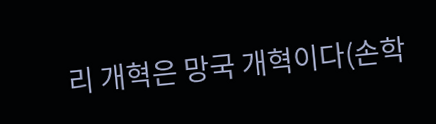리 개혁은 망국 개혁이다(손학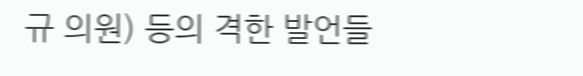규 의원) 등의 격한 발언들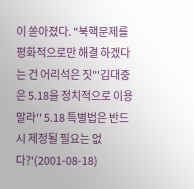이 쏟아졌다. "북핵문제를 평화적으로만 해결 하겠다는 건 어리석은 짓"'김대중은 5.18을 정치적으로 이용 말라'' 5.18 특별법은 반드시 제정될 필요는 없다?'(2001-08-18)